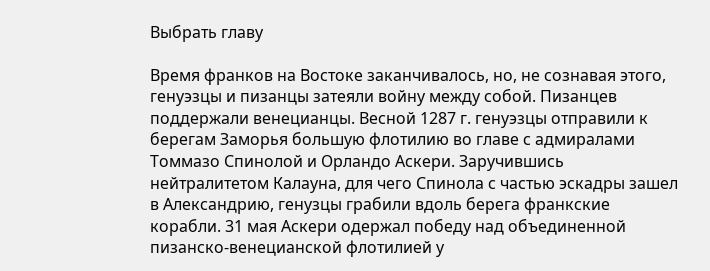Выбрать главу

Время франков на Востоке заканчивалось, но, не сознавая этого, генуэзцы и пизанцы затеяли войну между собой. Пизанцев поддержали венецианцы. Весной 1287 г. генуэзцы отправили к берегам Заморья большую флотилию во главе с адмиралами Томмазо Спинолой и Орландо Аскери. Заручившись нейтралитетом Калауна, для чего Спинола с частью эскадры зашел в Александрию, генузцы грабили вдоль берега франкские корабли. 31 мая Аскери одержал победу над объединенной пизанско-венецианской флотилией у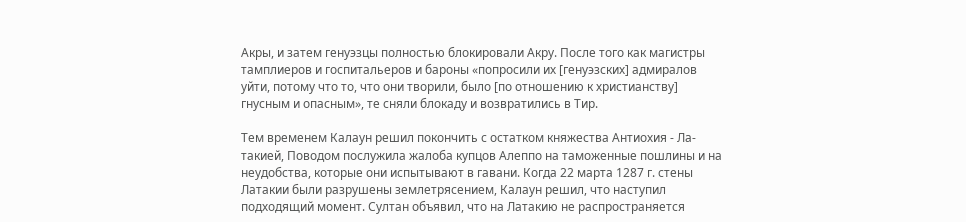Акры, и затем генуэзцы полностью блокировали Акру. После того как магистры тамплиеров и госпитальеров и бароны «попросили их [генуэзских] адмиралов уйти, потому что то, что они творили, было [по отношению к христианству] гнусным и опасным», те сняли блокаду и возвратились в Тир.

Тем временем Калаун решил покончить с остатком княжества Антиохия - Ла-такией, Поводом послужила жалоба купцов Алеппо на таможенные пошлины и на неудобства, которые они испытывают в гавани. Когда 22 марта 1287 г. стены Латакии были разрушены землетрясением, Калаун решил, что наступил подходящий момент. Султан объявил, что на Латакию не распространяется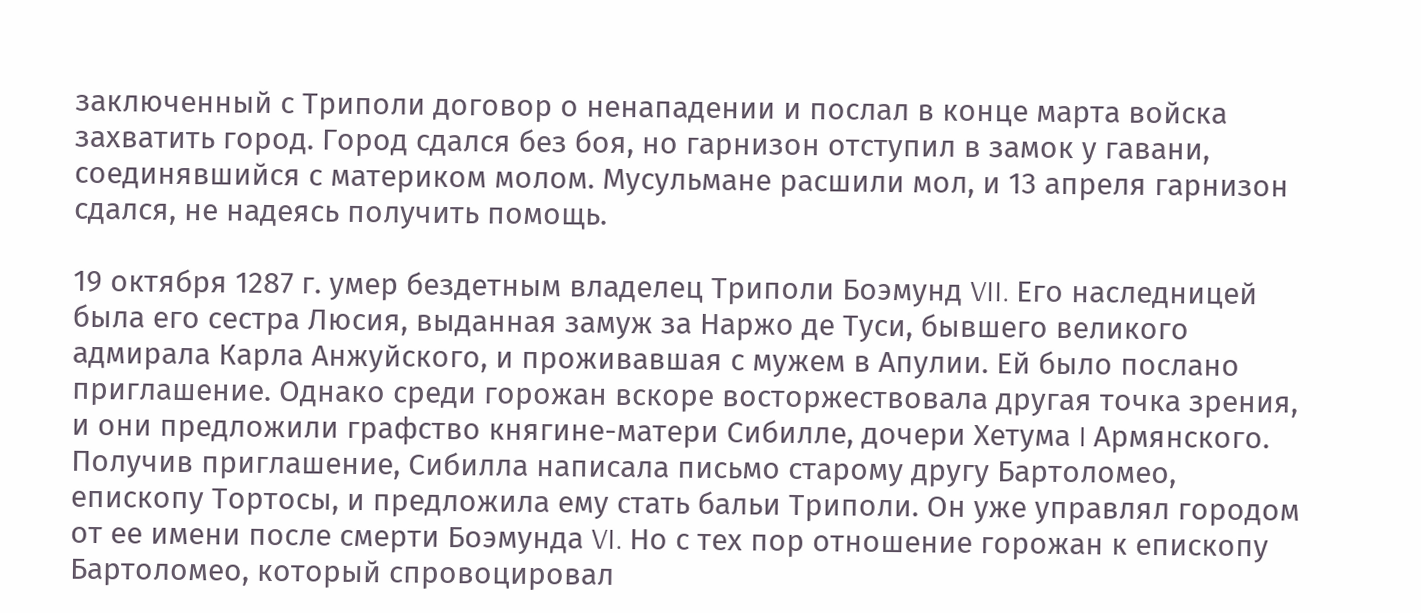заключенный с Триполи договор о ненападении и послал в конце марта войска захватить город. Город сдался без боя, но гарнизон отступил в замок у гавани, соединявшийся с материком молом. Мусульмане расшили мол, и 13 апреля гарнизон сдался, не надеясь получить помощь.

19 октября 1287 г. умер бездетным владелец Триполи Боэмунд VII. Его наследницей была его сестра Люсия, выданная замуж за Наржо де Туси, бывшего великого адмирала Карла Анжуйского, и проживавшая с мужем в Апулии. Ей было послано приглашение. Однако среди горожан вскоре восторжествовала другая точка зрения, и они предложили графство княгине-матери Сибилле, дочери Хетума I Армянского. Получив приглашение, Сибилла написала письмо старому другу Бартоломео, епископу Тортосы, и предложила ему стать бальи Триполи. Он уже управлял городом от ее имени после смерти Боэмунда VI. Но с тех пор отношение горожан к епископу Бартоломео, который спровоцировал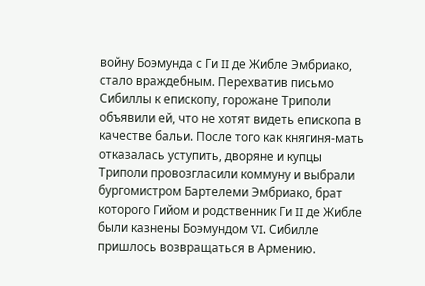войну Боэмунда с Ги II де Жибле Эмбриако, стало враждебным. Перехватив письмо Сибиллы к епископу, горожане Триполи объявили ей, что не хотят видеть епископа в качестве бальи. После того как княгиня-мать отказалась уступить, дворяне и купцы Триполи провозгласили коммуну и выбрали бургомистром Бартелеми Эмбриако, брат которого Гийом и родственник Ги II де Жибле были казнены Боэмундом VI. Сибилле пришлось возвращаться в Армению.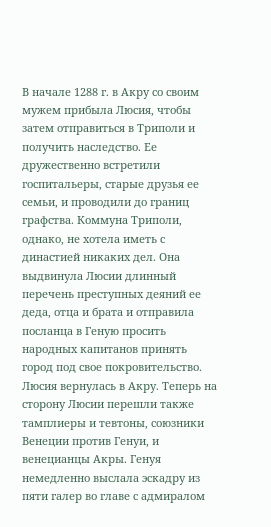В начале 1288 г. в Акру со своим мужем прибыла Люсия, чтобы затем отправиться в Триполи и получить наследство. Ее дружественно встретили госпитальеры, старые друзья ее семьи, и проводили до границ графства. Коммуна Триполи, однако, не хотела иметь с династией никаких дел. Она выдвинула Люсии длинный перечень преступных деяний ее деда, отца и брата и отправила посланца в Геную просить народных капитанов принять город под свое покровительство. Люсия вернулась в Акру. Теперь на сторону Люсии перешли также тамплиеры и тевтоны, союзники Венеции против Генуи, и венецианцы Акры. Генуя немедленно выслала эскадру из пяти галер во главе с адмиралом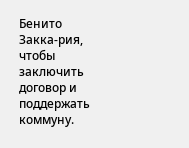Бенито Закка-рия, чтобы заключить договор и поддержать коммуну.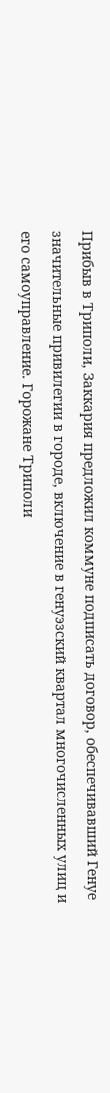Прибыв в Триполи, Заккария предложил коммуне подписать договор, обеспечивавший Генуе значительные привилегии в городе, включение в генуэзский квартал многочисленных улиц и его самоуправление. Горожане Триполи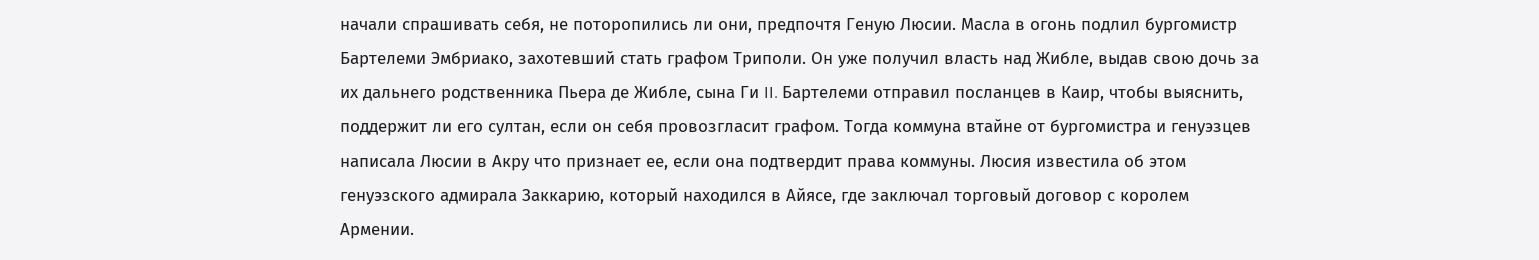начали спрашивать себя, не поторопились ли они, предпочтя Геную Люсии. Масла в огонь подлил бургомистр Бартелеми Эмбриако, захотевший стать графом Триполи. Он уже получил власть над Жибле, выдав свою дочь за их дальнего родственника Пьера де Жибле, сына Ги II. Бартелеми отправил посланцев в Каир, чтобы выяснить, поддержит ли его султан, если он себя провозгласит графом. Тогда коммуна втайне от бургомистра и генуэзцев написала Люсии в Акру что признает ее, если она подтвердит права коммуны. Люсия известила об этом генуэзского адмирала Заккарию, который находился в Айясе, где заключал торговый договор с королем Армении.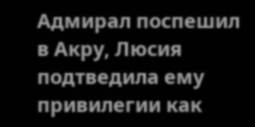Адмирал поспешил в Акру, Люсия подтведила ему привилегии как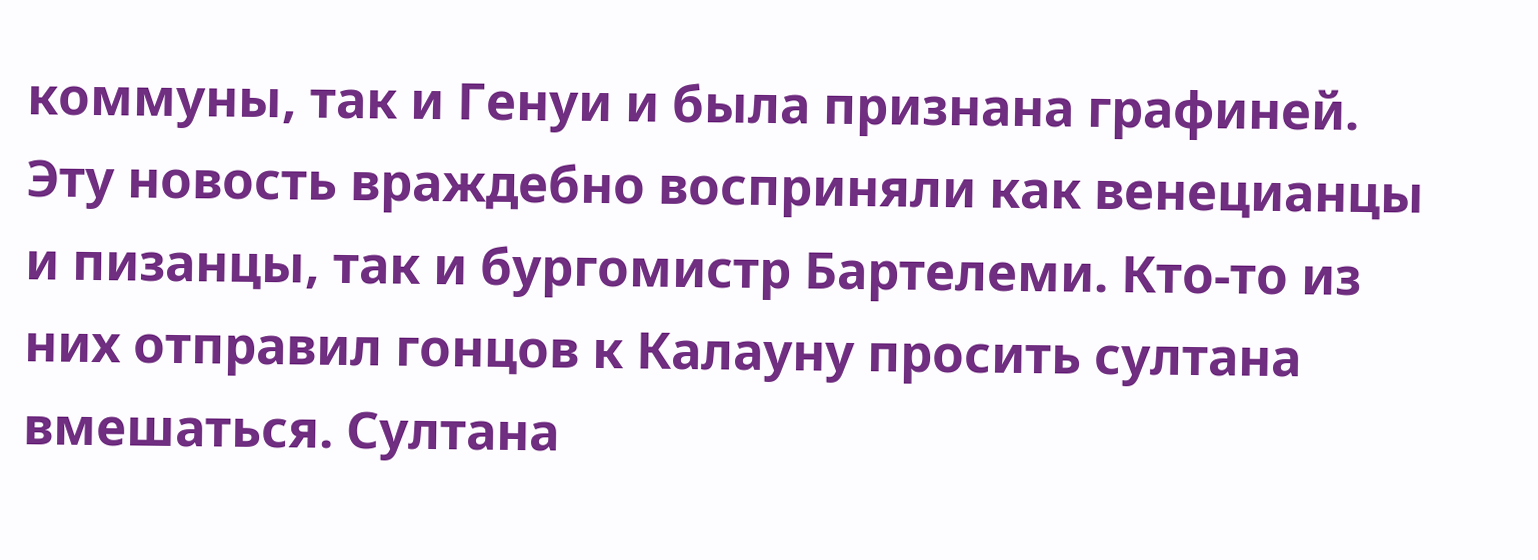коммуны, так и Генуи и была признана графиней. Эту новость враждебно восприняли как венецианцы и пизанцы, так и бургомистр Бартелеми. Кто-то из них отправил гонцов к Калауну просить султана вмешаться. Султана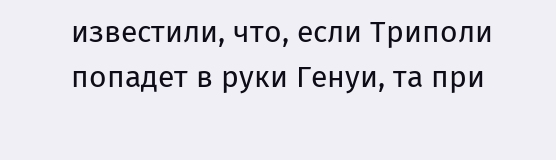известили, что, если Триполи попадет в руки Генуи, та при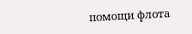помощи флота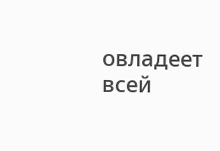овладеет всей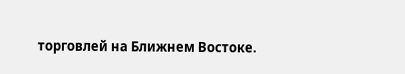торговлей на Ближнем Востоке.